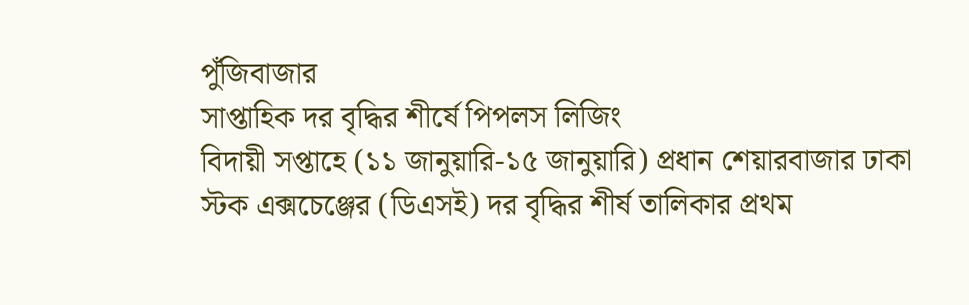পুঁজিবাজার
সাপ্তাহিক দর বৃদ্ধির শীর্ষে পিপলস লিজিং
বিদায়ী সপ্তাহে (১১ জানুয়ারি-১৫ জানুয়ারি) প্রধান শেয়ারবাজার ঢাকা স্টক এক্সচেঞ্জের (ডিএসই) দর বৃদ্ধির শীর্ষ তালিকার প্রথম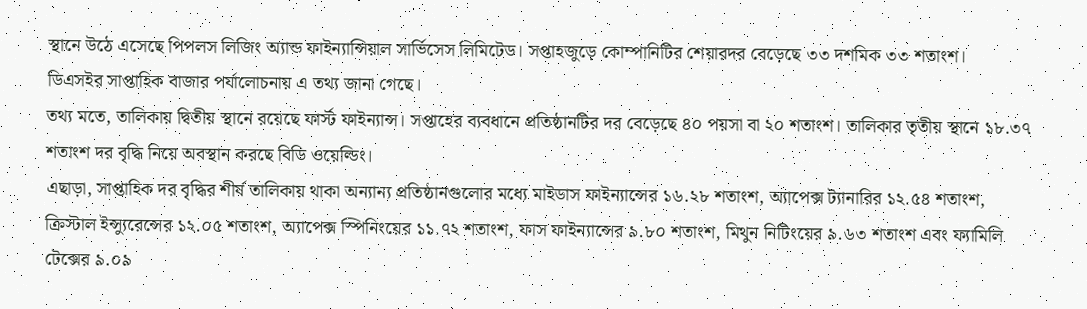স্থানে উঠে এসেছে পিপলস লিজিং অ্যান্ড ফাইন্যান্সিয়াল সার্ভিসেস লিমিটেড। সপ্তাহজুড়ে কোম্পানিটির শেয়ারদর বেড়েছে ৩৩ দশমিক ৩৩ শতাংশ।
ডিএসইর সাপ্তাহিক বাজার পর্যালোচনায় এ তথ্য জানা গেছে।
তথ্য মতে, তালিকায় দ্বিতীয় স্থানে রয়েছে ফার্স্ট ফাইন্যান্স। সপ্তাহের ব্যবধানে প্রতিষ্ঠানটির দর বেড়েছে ৪০ পয়সা বা ২০ শতাংশ। তালিকার তৃতীয় স্থানে ১৮.৩৭ শতাংশ দর বৃদ্ধি নিয়ে অবস্থান করছে বিডি ওয়েল্ডিং।
এছাড়া, সাপ্তাহিক দর বৃদ্ধির শীর্ষ তালিকায় থাকা অন্যান্য প্রতিষ্ঠানগুলোর মধ্যে মাইডাস ফাইন্যান্সের ১৬.২৮ শতাংশ, অ্যাপেক্স ট্যানারির ১২.৫৪ শতাংশ, ক্রিস্টাল ইন্স্যুরেন্সের ১২.০৫ শতাংশ, অ্যাপেক্স স্পিনিংয়ের ১১.৭২ শতাংশ, ফাস ফাইন্যান্সের ৯.৮০ শতাংশ, মিথুন নিটিংয়ের ৯.৬৩ শতাংশ এবং ফ্যামিলি টেক্সের ৯.০৯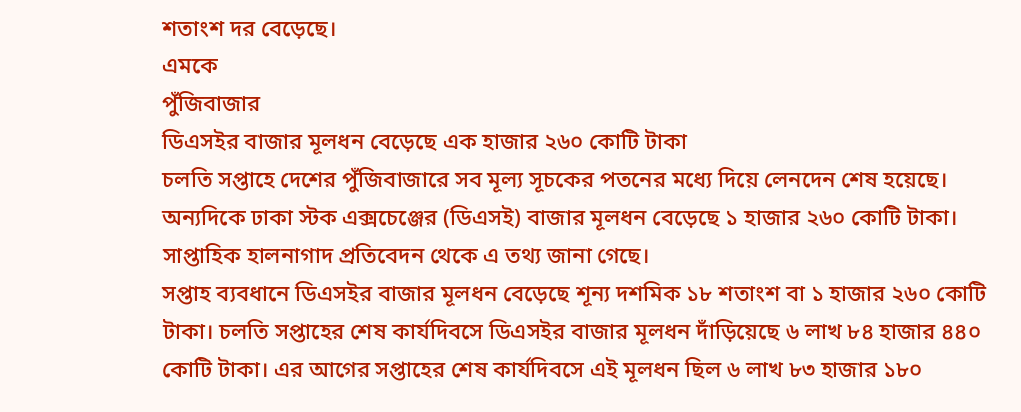শতাংশ দর বেড়েছে।
এমকে
পুঁজিবাজার
ডিএসইর বাজার মূলধন বেড়েছে এক হাজার ২৬০ কোটি টাকা
চলতি সপ্তাহে দেশের পুঁজিবাজারে সব মূল্য সূচকের পতনের মধ্যে দিয়ে লেনদেন শেষ হয়েছে। অন্যদিকে ঢাকা স্টক এক্সচেঞ্জের (ডিএসই) বাজার মূলধন বেড়েছে ১ হাজার ২৬০ কোটি টাকা।
সাপ্তাহিক হালনাগাদ প্রতিবেদন থেকে এ তথ্য জানা গেছে।
সপ্তাহ ব্যবধানে ডিএসইর বাজার মূলধন বেড়েছে শূন্য দশমিক ১৮ শতাংশ বা ১ হাজার ২৬০ কোটি টাকা। চলতি সপ্তাহের শেষ কার্যদিবসে ডিএসইর বাজার মূলধন দাঁড়িয়েছে ৬ লাখ ৮৪ হাজার ৪৪০ কোটি টাকা। এর আগের সপ্তাহের শেষ কার্যদিবসে এই মূলধন ছিল ৬ লাখ ৮৩ হাজার ১৮০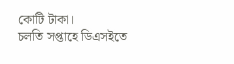কোটি টাকা।
চলতি সপ্তাহে ডিএসইতে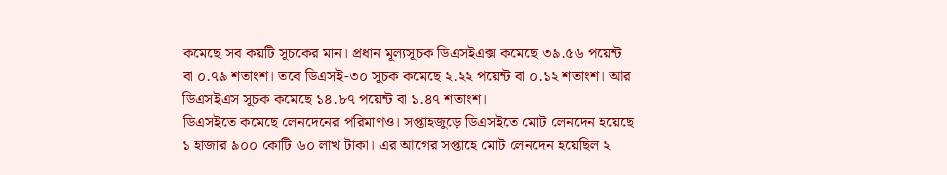কমেছে সব কয়টি সূচকের মান। প্রধান মূল্যসূচক ডিএসইএক্স কমেছে ৩৯.৫৬ পয়েন্ট বা ০.৭৯ শতাংশ। তবে ডিএসই-৩০ সূচক কমেছে ২.২২ পয়েন্ট বা ০.১২ শতাংশ। আর ডিএসইএস সূচক কমেছে ১৪.৮৭ পয়েন্ট বা ১.৪৭ শতাংশ।
ডিএসইতে কমেছে লেনদেনের পরিমাণও। সপ্তাহজুড়ে ডিএসইতে মোট লেনদেন হয়েছে ১ হাজার ৯০০ কোটি ৬০ লাখ টাকা। এর আগের সপ্তাহে মোট লেনদেন হয়েছিল ২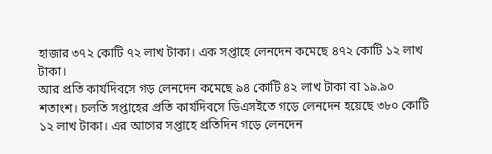হাজার ৩৭২ কোটি ৭২ লাখ টাকা। এক সপ্তাহে লেনদেন কমেছে ৪৭২ কোটি ১২ লাখ টাকা।
আর প্রতি কার্যদিবসে গড় লেনদেন কমেছে ৯৪ কোটি ৪২ লাখ টাকা বা ১৯.৯০ শতাংশ। চলতি সপ্তাহের প্রতি কার্যদিবসে ডিএসইতে গড়ে লেনদেন হয়েছে ৩৮০ কোটি ১২ লাখ টাকা। এর আগের সপ্তাহে প্রতিদিন গড়ে লেনদেন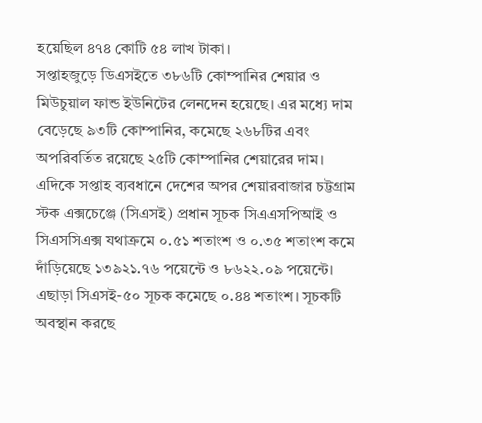হয়েছিল ৪৭৪ কোটি ৫৪ লাখ টাকা।
সপ্তাহজুড়ে ডিএসইতে ৩৮৬টি কোম্পানির শেয়ার ও মিউচুয়াল ফান্ড ইউনিটের লেনদেন হয়েছে। এর মধ্যে দাম বেড়েছে ৯৩টি কোম্পানির, কমেছে ২৬৮টির এবং অপরিবর্তিত রয়েছে ২৫টি কোম্পানির শেয়ারের দাম।
এদিকে সপ্তাহ ব্যবধানে দেশের অপর শেয়ারবাজার চট্টগ্রাম স্টক এক্সচেঞ্জে (সিএসই) প্রধান সূচক সিএএসপিআই ও সিএসসিএক্স যথাক্রমে ০.৫১ শতাংশ ও ০.৩৫ শতাংশ কমে দাঁড়িয়েছে ১৩৯২১.৭৬ পয়েন্টে ও ৮৬২২.০৯ পয়েন্টে।
এছাড়া সিএসই-৫০ সূচক কমেছে ০.৪৪ শতাংশ। সূচকটি অবস্থান করছে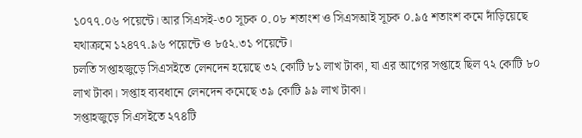১০৭৭.০৬ পয়েন্টে। আর সিএসই-৩০ সূচক ০.০৮ শতাংশ ও সিএসআই সূচক ০.৯৫ শতাংশ কমে দাঁড়িয়েছে যথাক্রমে ১২৪৭৭.৯৬ পয়েন্টে ও ৮৫২.৩১ পয়েন্টে।
চলতি সপ্তাহজুড়ে সিএসইতে লেনদেন হয়েছে ৩২ কোটি ৮১ লাখ টাকা, যা এর আগের সপ্তাহে ছিল ৭২ কোটি ৮০ লাখ টাকা। সপ্তাহ ব্যবধানে লেনদেন কমেছে ৩৯ কোটি ৯৯ লাখ টাকা।
সপ্তাহজুড়ে সিএসইতে ২৭৪টি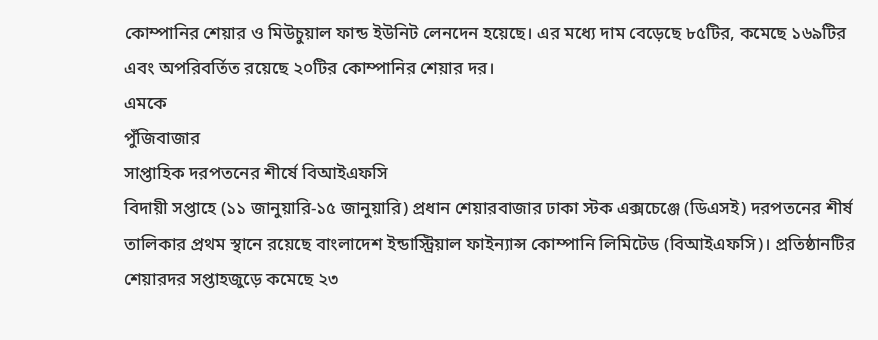কোম্পানির শেয়ার ও মিউচুয়াল ফান্ড ইউনিট লেনদেন হয়েছে। এর মধ্যে দাম বেড়েছে ৮৫টির, কমেছে ১৬৯টির এবং অপরিবর্তিত রয়েছে ২০টির কোম্পানির শেয়ার দর।
এমকে
পুঁজিবাজার
সাপ্তাহিক দরপতনের শীর্ষে বিআইএফসি
বিদায়ী সপ্তাহে (১১ জানুয়ারি-১৫ জানুয়ারি) প্রধান শেয়ারবাজার ঢাকা স্টক এক্সচেঞ্জে (ডিএসই) দরপতনের শীর্ষ তালিকার প্রথম স্থানে রয়েছে বাংলাদেশ ইন্ডাস্ট্রিয়াল ফাইন্যান্স কোম্পানি লিমিটেড (বিআইএফসি)। প্রতিষ্ঠানটির শেয়ারদর সপ্তাহজুড়ে কমেছে ২৩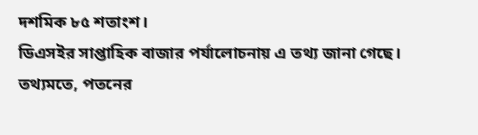দশমিক ৮৫ শতাংশ।
ডিএসইর সাপ্তাহিক বাজার পর্যালোচনায় এ তথ্য জানা গেছে।
তথ্যমতে, পতনের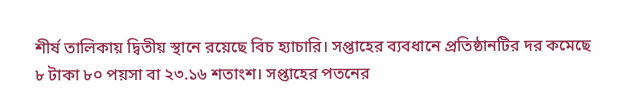শীর্ষ তালিকায় দ্বিতীয় স্থানে রয়েছে বিচ হ্যাচারি। সপ্তাহের ব্যবধানে প্রতিষ্ঠানটির দর কমেছে ৮ টাকা ৮০ পয়সা বা ২৩.১৬ শতাংশ। সপ্তাহের পতনের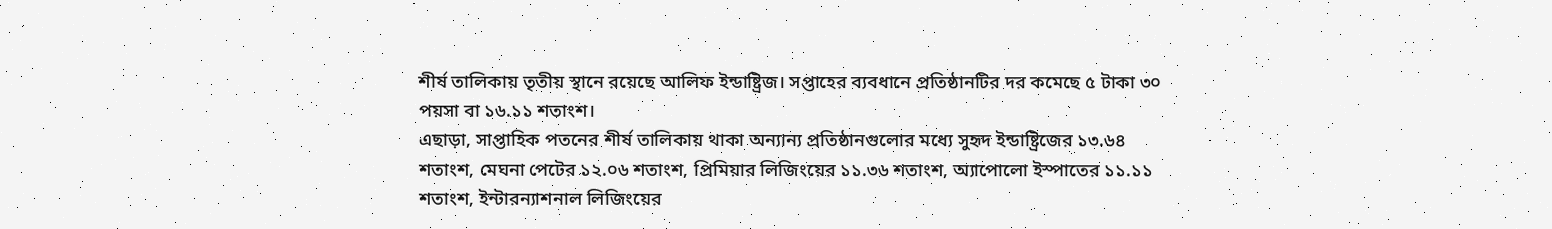শীর্ষ তালিকায় তৃতীয় স্থানে রয়েছে আলিফ ইন্ডাষ্ট্রিজ। সপ্তাহের ব্যবধানে প্রতিষ্ঠানটির দর কমেছে ৫ টাকা ৩০ পয়সা বা ১৬.১১ শতাংশ।
এছাড়া, সাপ্তাহিক পতনের শীর্ষ তালিকায় থাকা অন্যান্য প্রতিষ্ঠানগুলোর মধ্যে সুহৃদ ইন্ডাষ্ট্রিজের ১৩.৬৪ শতাংশ, মেঘনা পেটের ১২.০৬ শতাংশ, প্রিমিয়ার লিজিংয়ের ১১.৩৬ শতাংশ, অ্যাপোলো ইস্পাতের ১১.১১ শতাংশ, ইন্টারন্যাশনাল লিজিংয়ের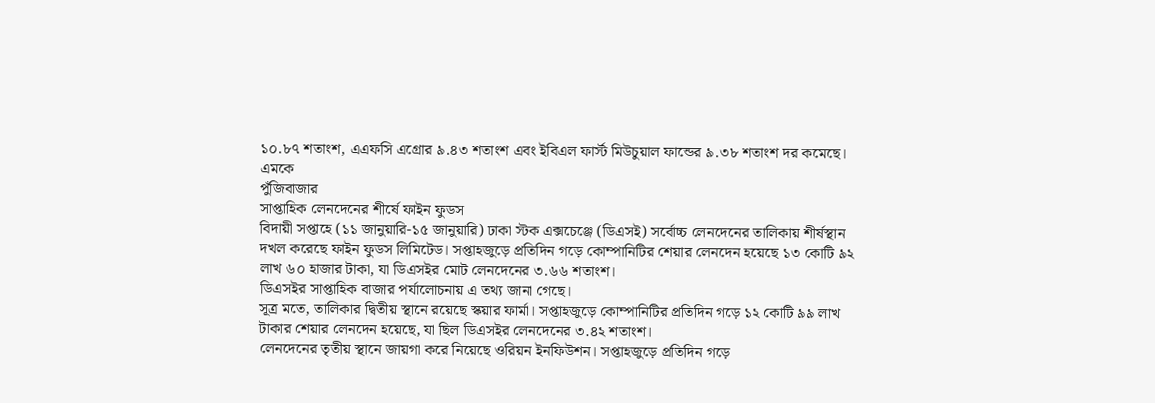১০.৮৭ শতাংশ, এএফসি এগ্রোর ৯.৪৩ শতাংশ এবং ইবিএল ফার্স্ট মিউচুয়াল ফান্ডের ৯.৩৮ শতাংশ দর কমেছে।
এমকে
পুঁজিবাজার
সাপ্তাহিক লেনদেনের শীর্ষে ফাইন ফুডস
বিদায়ী সপ্তাহে (১১ জানুয়ারি-১৫ জানুয়ারি) ঢাকা স্টক এক্সচেঞ্জে (ডিএসই) সর্বোচ্চ লেনদেনের তালিকায় শীর্ষস্থান দখল করেছে ফাইন ফুডস লিমিটেড। সপ্তাহজুড়ে প্রতিদিন গড়ে কোম্পানিটির শেয়ার লেনদেন হয়েছে ১৩ কোটি ৯২ লাখ ৬০ হাজার টাকা, যা ডিএসইর মোট লেনদেনের ৩.৬৬ শতাংশ।
ডিএসইর সাপ্তাহিক বাজার পর্যালোচনায় এ তথ্য জানা গেছে।
সূত্র মতে, তালিকার দ্বিতীয় স্থানে রয়েছে স্কয়ার ফার্মা। সপ্তাহজুড়ে কোম্পানিটির প্রতিদিন গড়ে ১২ কোটি ৯৯ লাখ টাকার শেয়ার লেনদেন হয়েছে, যা ছিল ডিএসইর লেনদেনের ৩.৪২ শতাংশ।
লেনদেনের তৃতীয় স্থানে জায়গা করে নিয়েছে ওরিয়ন ইনফিউশন। সপ্তাহজুড়ে প্রতিদিন গড়ে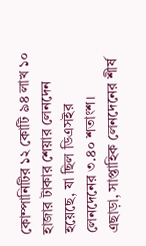কোম্পানিটির ১২ কোটি ৯৪ লাখ ১০ হাজার টাকার শেয়ার লেনদেন হয়েছে, যা ছিল ডিএসইর লেনদেনের ৩.৪০ শতাংশ।
এছাড়া, সাপ্তাহিক লেনদেনের শীর্ষ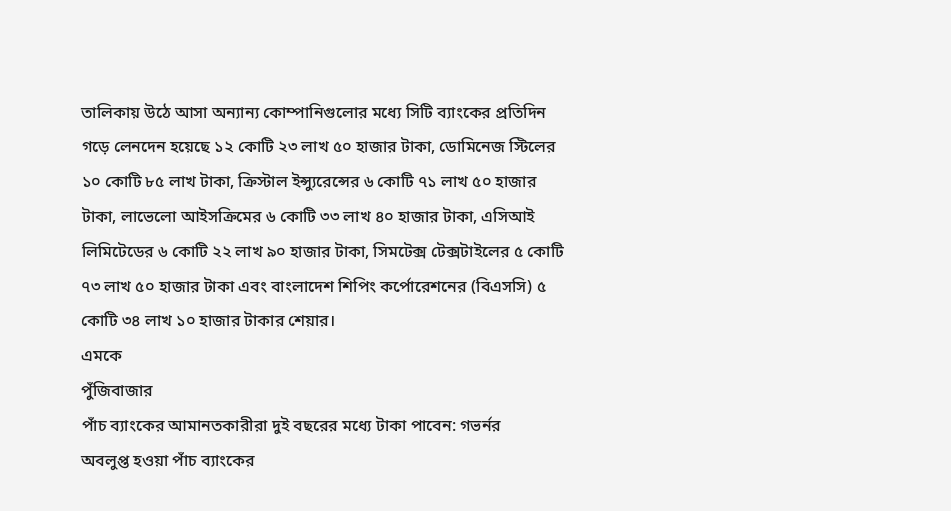তালিকায় উঠে আসা অন্যান্য কোম্পানিগুলোর মধ্যে সিটি ব্যাংকের প্রতিদিন গড়ে লেনদেন হয়েছে ১২ কোটি ২৩ লাখ ৫০ হাজার টাকা, ডোমিনেজ স্টিলের ১০ কোটি ৮৫ লাখ টাকা, ক্রিস্টাল ইন্স্যুরেন্সের ৬ কোটি ৭১ লাখ ৫০ হাজার টাকা, লাভেলো আইসক্রিমের ৬ কোটি ৩৩ লাখ ৪০ হাজার টাকা, এসিআই লিমিটেডের ৬ কোটি ২২ লাখ ৯০ হাজার টাকা, সিমটেক্স টেক্সটাইলের ৫ কোটি ৭৩ লাখ ৫০ হাজার টাকা এবং বাংলাদেশ শিপিং কর্পোরেশনের (বিএসসি) ৫ কোটি ৩৪ লাখ ১০ হাজার টাকার শেয়ার।
এমকে
পুঁজিবাজার
পাঁচ ব্যাংকের আমানতকারীরা দুই বছরের মধ্যে টাকা পাবেন: গভর্নর
অবলুপ্ত হওয়া পাঁচ ব্যাংকের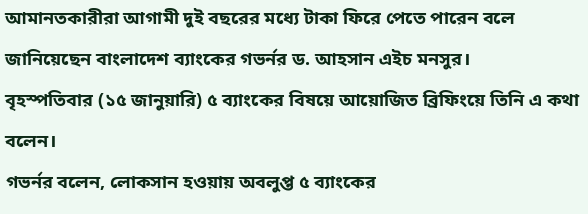আমানতকারীরা আগামী দুই বছরের মধ্যে টাকা ফিরে পেতে পারেন বলে জানিয়েছেন বাংলাদেশ ব্যাংকের গভর্নর ড. আহসান এইচ মনসুর।
বৃহস্পতিবার (১৫ জানুয়ারি) ৫ ব্যাংকের বিষয়ে আয়োজিত ব্রিফিংয়ে তিনি এ কথা বলেন।
গভর্নর বলেন, লোকসান হওয়ায় অবলুপ্ত ৫ ব্যাংকের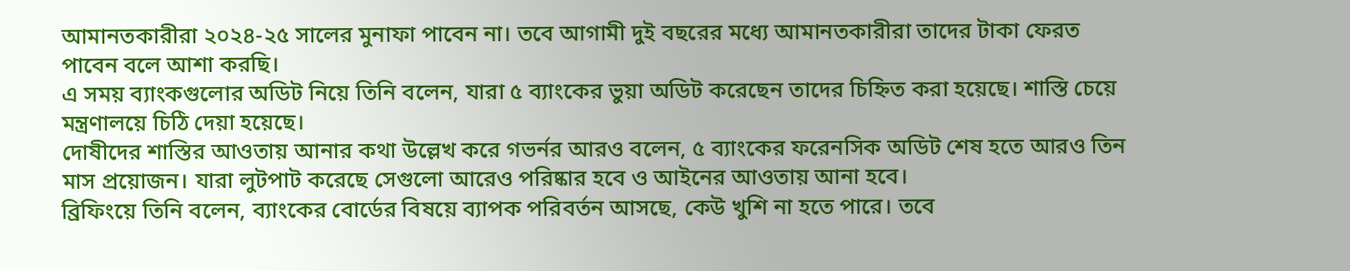আমানতকারীরা ২০২৪-২৫ সালের মুনাফা পাবেন না। তবে আগামী দুই বছরের মধ্যে আমানতকারীরা তাদের টাকা ফেরত পাবেন বলে আশা করছি।
এ সময় ব্যাংকগুলোর অডিট নিয়ে তিনি বলেন, যারা ৫ ব্যাংকের ভুয়া অডিট করেছেন তাদের চিহ্নিত করা হয়েছে। শাস্তি চেয়ে মন্ত্রণালয়ে চিঠি দেয়া হয়েছে।
দোষীদের শাস্তির আওতায় আনার কথা উল্লেখ করে গভর্নর আরও বলেন, ৫ ব্যাংকের ফরেনসিক অডিট শেষ হতে আরও তিন মাস প্রয়োজন। যারা লুটপাট করেছে সেগুলো আরেও পরিষ্কার হবে ও আইনের আওতায় আনা হবে।
ব্রিফিংয়ে তিনি বলেন, ব্যাংকের বোর্ডের বিষয়ে ব্যাপক পরিবর্তন আসছে, কেউ খুশি না হতে পারে। তবে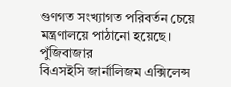গুণগত সংখ্যাগত পরিবর্তন চেয়ে মন্ত্রণালয়ে পাঠানো হয়েছে।
পুঁজিবাজার
বিএসইসি জার্নালিজম এক্সিলেন্স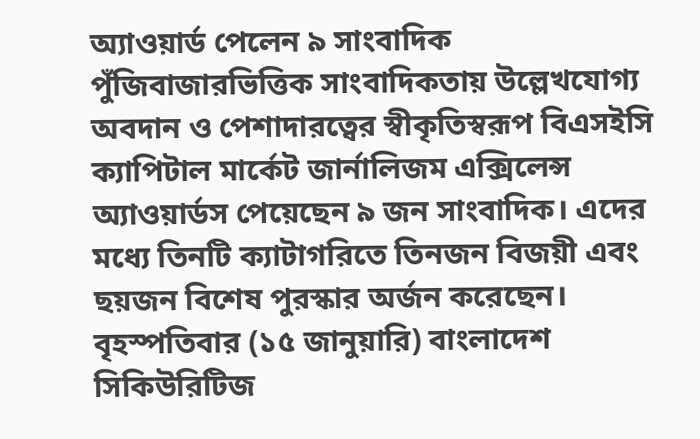অ্যাওয়ার্ড পেলেন ৯ সাংবাদিক
পুঁজিবাজারভিত্তিক সাংবাদিকতায় উল্লেখযোগ্য অবদান ও পেশাদারত্বের স্বীকৃতিস্বরূপ বিএসইসি ক্যাপিটাল মার্কেট জার্নালিজম এক্সিলেন্স অ্যাওয়ার্ডস পেয়েছেন ৯ জন সাংবাদিক। এদের মধ্যে তিনটি ক্যাটাগরিতে তিনজন বিজয়ী এবং ছয়জন বিশেষ পুরস্কার অর্জন করেছেন।
বৃহস্পতিবার (১৫ জানুয়ারি) বাংলাদেশ সিকিউরিটিজ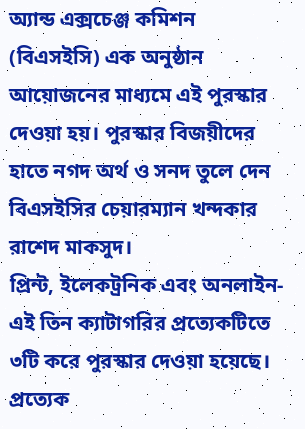অ্যান্ড এক্সচেঞ্জ কমিশন (বিএসইসি) এক অনুষ্ঠান আয়োজনের মাধ্যমে এই পুরস্কার দেওয়া হয়। পুরস্কার বিজয়ীদের হাতে নগদ অর্থ ও সনদ তুলে দেন বিএসইসির চেয়ারম্যান খন্দকার রাশেদ মাকসুদ।
প্রিন্ট, ইলেকট্রনিক এবং অনলাইন- এই তিন ক্যাটাগরির প্রত্যেকটিতে ৩টি করে পুরস্কার দেওয়া হয়েছে। প্রত্যেক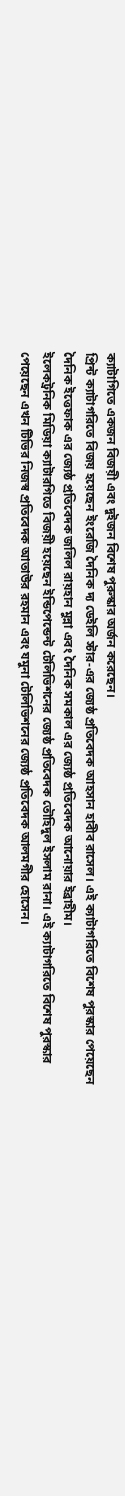ক্যাটাগিতে একজন বিজয়ী এবং দুইজন বিশেষ পুরুস্কার অর্জন করেছেন।
প্রিন্ট ক্যাটাগরিতে বিজয় হয়েছেন ইংরেজি দৈনিক দ্য ডেইলি স্টার-এর জ্যেষ্ঠ প্রতিবেদক আহসান হাবীব রাসেল। এই ক্যাটাগরিতে বিশেষ পুরস্কার পেয়েছেন দৈনিক ইত্তেফাক এর জ্যেষ্ঠ প্রতিবেদক জলিল রায়হান মুন্না এবং দৈনিক সমকাল এর জ্যেষ্ঠ প্রতিবেদক আনোয়ার ইব্রাহীম।
ইলেকট্রনিক মিডিয়া ক্যাটারগিতে বিজয়ী হয়েছেন ইন্ডিপেন্ডেন্ট টেলিভিশনের জ্যেষ্ঠ প্রতিবেদক তৌহিদুল ইসলাম রানা। এই ক্যাটাগরিতে বিশেষ পুরস্কার পেয়েছেন এখন টিভির নিজস্ব প্রতিবেদক আতাউর রহমান এবং যমুনা টেলিভিশনের জ্যেষ্ঠ প্রতিবেদক আলমগীর হোসেন।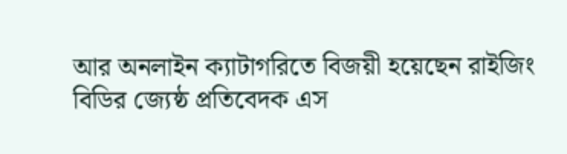আর অনলাইন ক্যাটাগরিতে বিজয়ী হয়েছেন রাইজিং বিডির জ্যেষ্ঠ প্রতিবেদক এস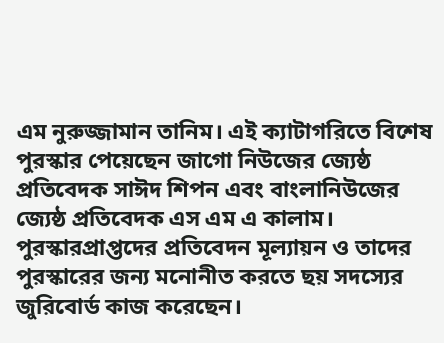এম নুরুজ্জামান তানিম। এই ক্যাটাগরিতে বিশেষ পুরস্কার পেয়েছেন জাগো নিউজের জ্যেষ্ঠ প্রতিবেদক সাঈদ শিপন এবং বাংলানিউজের জ্যেষ্ঠ প্রতিবেদক এস এম এ কালাম।
পুরস্কারপ্রাপ্তদের প্রতিবেদন মূল্যায়ন ও তাদের পুরস্কারের জন্য মনোনীত করতে ছয় সদস্যের জুরিবোর্ড কাজ করেছেন।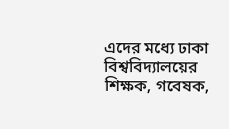এদের মধ্যে ঢাকা বিশ্ববিদ্যালয়ের শিক্ষক, গবেষক,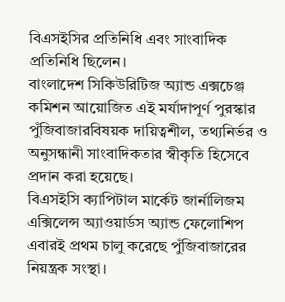বিএসইসির প্রতিনিধি এবং সাংবাদিক প্রতিনিধি ছিলেন।
বাংলাদেশ সিকিউরিটিজ অ্যান্ড এক্সচেঞ্জ কমিশন আয়োজিত এই মর্যাদাপূর্ণ পুরস্কার পুঁজিবাজারবিষয়ক দায়িত্বশীল, তথ্যনির্ভর ও অনুসন্ধানী সাংবাদিকতার স্বীকৃতি হিসেবে প্রদান করা হয়েছে।
বিএসইসি ক্যাপিটাল মার্কেট জার্নালিজম এক্সিলেন্স অ্যাওয়ার্ডস অ্যান্ড ফেলোশিপ এবারই প্রথম চালু করেছে পুঁজিবাজারের নিয়ন্ত্রক সংস্থা।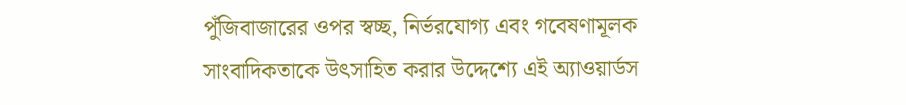পুঁজিবাজারের ওপর স্বচ্ছ, নির্ভরযোগ্য এবং গবেষণামূলক সাংবাদিকতাকে উৎসাহিত করার উদ্দেশ্যে এই অ্যাওয়ার্ডস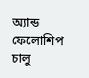অ্যান্ড ফেলোশিপ চালু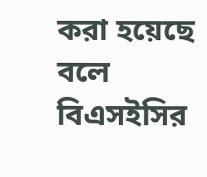করা হয়েছে বলে বিএসইসির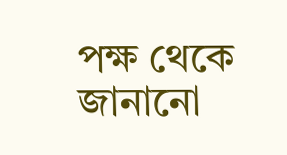পক্ষ থেকে জানানো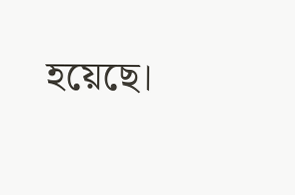হয়েছে।